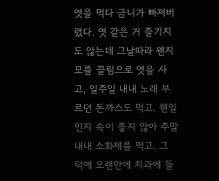엿을 먹다 금니가 빠져버렸다. 엿 같은 거 즐기지도 않는데 그날따라 왠지 모를 끌림으로 엿을 사고, 일주일 내내 노래 부르던 돈까스도 먹고. 웬일인지 속이 좋지 않아 주말 내내 소화제를 먹고. 그 덕에 오랜만에 치과에 들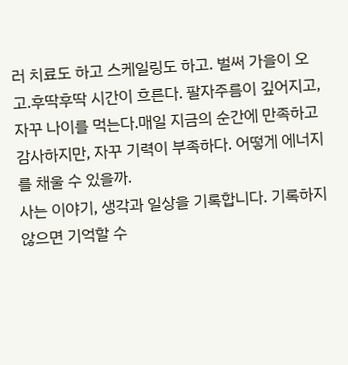러 치료도 하고 스케일링도 하고. 벌써 가을이 오고.후딱후딱 시간이 흐른다. 팔자주름이 깊어지고, 자꾸 나이를 먹는다.매일 지금의 순간에 만족하고 감사하지만, 자꾸 기력이 부족하다. 어떻게 에너지를 채울 수 있을까.
사는 이야기, 생각과 일상을 기록합니다. 기록하지 않으면 기억할 수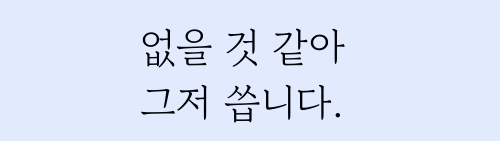없을 것 같아 그저 씁니다.